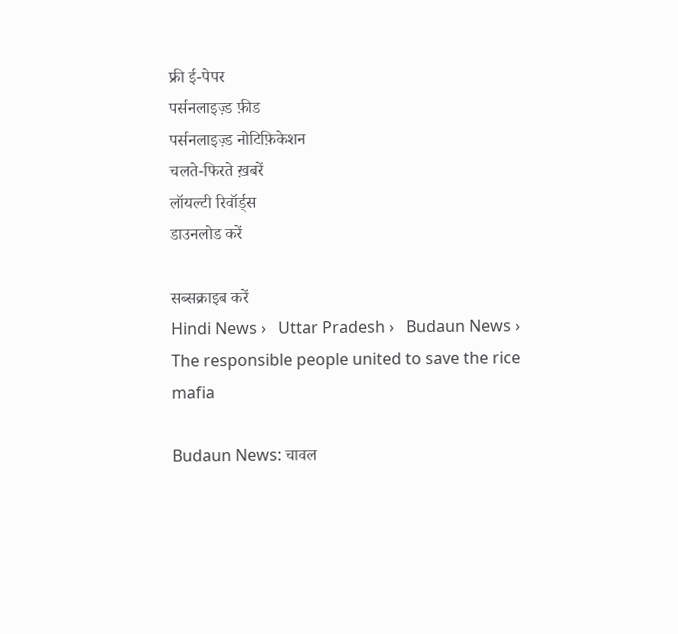फ्री ई-पेपर
पर्सनलाइज़्ड फ़ीड
पर्सनलाइज़्ड नोटिफ़िकेशन
चलते-फिरते ख़बरें
लॉयल्टी रिवॉर्ड्स
डाउनलोड करें

सब्सक्राइब करें
Hindi News ›   Uttar Pradesh ›   Budaun News ›   The responsible people united to save the rice mafia

Budaun News: चावल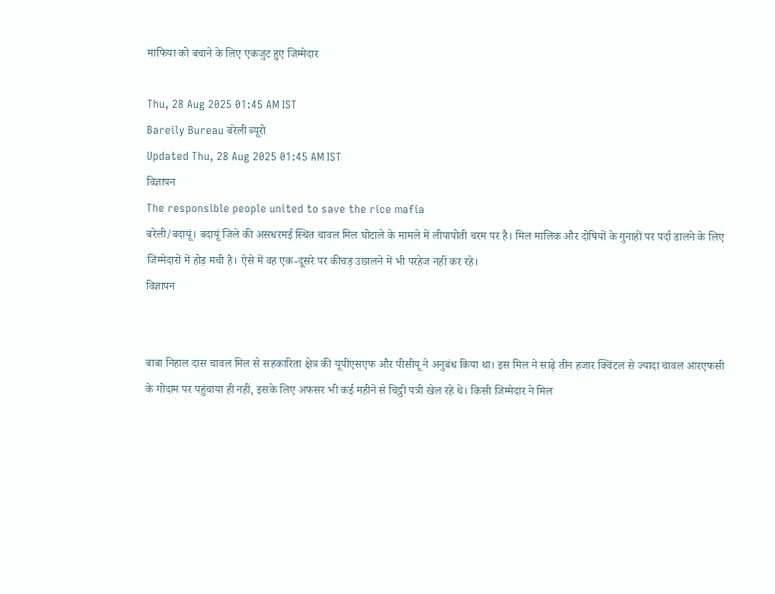माफिया को बचाने के लिए एकजुट हुए जिम्मेदार

Thu, 28 Aug 2025 01:45 AM IST
Bareily Bureau बरेली ब्यूरो
Updated Thu, 28 Aug 2025 01:45 AM IST
विज्ञापन
The responsible people united to save the rice mafia
बरेली/बदायूं। बदायूं जिले की असधरमई स्थित चावल मिल घोटाले के मामले में लीपापोती चरम पर है। मिल मालिक और दोषियों के गुनाहों पर पर्दा डालने के लिए जिम्मेदारों में होड़ मची है। ऐसे में वह एक-दूसरे पर कीचड़ उछालने में भी परहेज नहीं कर रहे।
विज्ञापन


बाबा निहाल दास चावल मिल से सहकारिता क्षेत्र की यूपीएसएफ और पीसीयू ने अनुबंध किया था। इस मिल ने साढ़े तीन हजार क्विंटल से ज्यादा चावल आरएफसी के गोदाम पर पहुंचाया ही नहीं, इसके लिए अफसर भी कई महीने से चिट्ठी पत्री खेल रहे थे। किसी जिम्मेदार ने मिल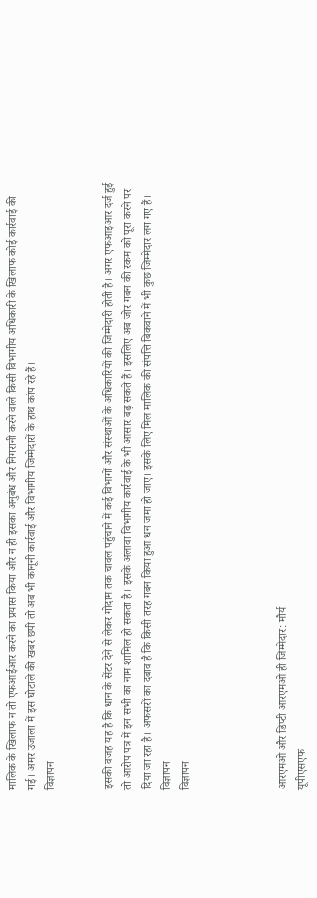मालिक के खिलाफ न तो एफआईआर करने का प्रयास किया और न ही इसका अनुबंध और निगरानी करने वाले किसी विभागीय अधिकारी के खिलाफ कोई कार्रवाई की गई। अमर उजाला में इस घोटाले की खबर छपी तो अब भी कानूनी कार्रवाई और विभागीय जिम्मेदारों के हाथ कांप रहे हैं।
विज्ञापन


इसकी वजह यह है कि धान के सेंटर देने से लेकर गोदाम तक चावल पहुंचाने में कई विभागों और संस्थाओं के अधिकारियों की जिम्मेदारी होती है। अगर एफआइआर दर्ज हुई तो आरोप पत्र में इन सभी का नाम शामिल हो सकता है। इसके अलावा विभागीय कार्रवाई के भी आसार बढ़ सकते हैं। इसलिए अब जोर गबन की रकम को पूरा करने पर दिया जा रहा है। अफसरों का दबाव है कि किसी तरह गबन किया हुआ धन जमा हो जाए। इसके लिए मिल मालिक की संपत्ति बिकवाने में भी कुछ जिम्मेदार लग गए हैं।
विज्ञापन
विज्ञापन




आरएमओ और डिप्टी आरएमओ ही जिम्मेदार: मौर्य
यूपीएसएफ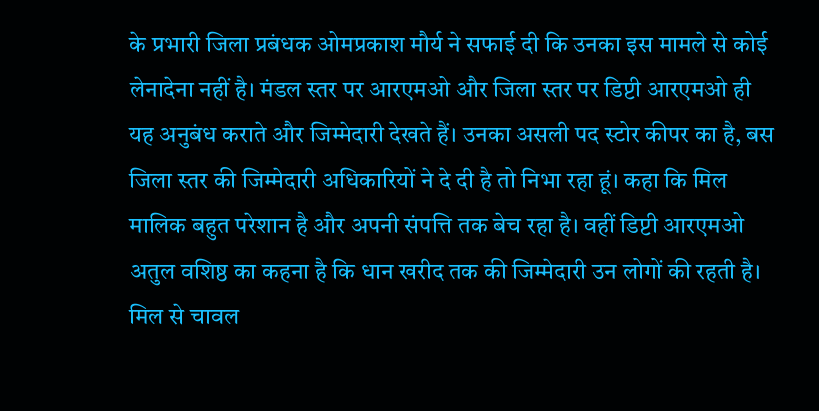के प्रभारी जिला प्रबंधक ओमप्रकाश मौर्य ने सफाई दी कि उनका इस मामले से कोई लेनादेना नहीं है। मंडल स्तर पर आरएमओ और जिला स्तर पर डिप्टी आरएमओ ही यह अनुबंध कराते और जिम्मेदारी देखते हैं। उनका असली पद स्टोर कीपर का है, बस जिला स्तर की जिम्मेदारी अधिकारियों ने दे दी है तो निभा रहा हूं। कहा कि मिल मालिक बहुत परेशान है और अपनी संपत्ति तक बेच रहा है। वहीं डिप्टी आरएमओ अतुल वशिष्ठ का कहना है कि धान खरीद तक की जिम्मेदारी उन लोगों की रहती है। मिल से चावल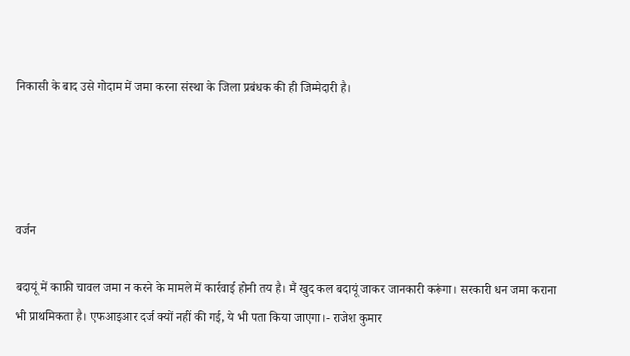निकासी के बाद उसे गोदाम में जमा करना संस्था के जिला प्रबंधक की ही जिम्मेदारी है।




वर्जन

बदायूं में काफ़ी चावल जमा न करने के मामले में कार्रवाई होनी तय है। मैं खुद कल बदायूं जाकर जानकारी करूंगा। सरकारी धन जमा कराना भी प्राथमिकता है। एफआइआर दर्ज क्यों नहीं की गई, ये भी पता किया जाएगा।- राजेश कुमार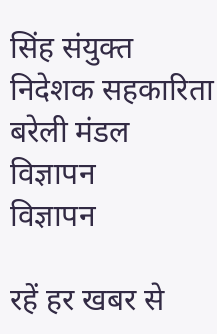सिंह संयुक्त निदेशक सहकारिता बरेली मंडल
विज्ञापन
विज्ञापन

रहें हर खबर से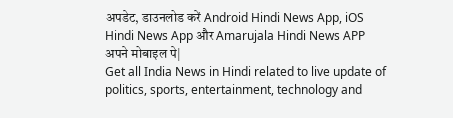अपडेट, डाउनलोड करें Android Hindi News App, iOS Hindi News App और Amarujala Hindi News APP अपने मोबाइल पे|
Get all India News in Hindi related to live update of politics, sports, entertainment, technology and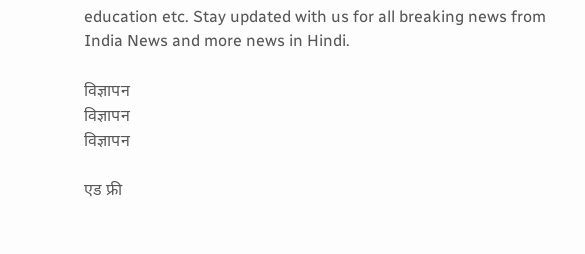education etc. Stay updated with us for all breaking news from India News and more news in Hindi.

विज्ञापन
विज्ञापन
विज्ञापन

एड फ्री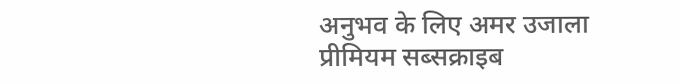अनुभव के लिए अमर उजाला प्रीमियम सब्सक्राइब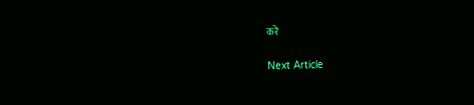करें

Next Article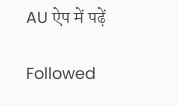AU ऐप में पढ़ें

Followed